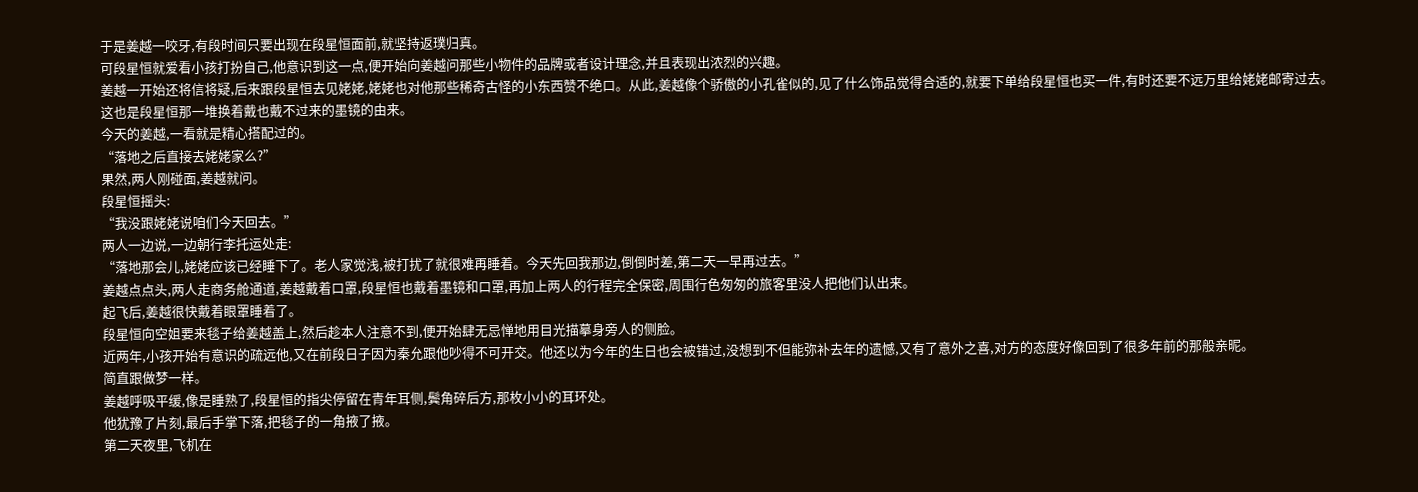于是姜越一咬牙,有段时间只要出现在段星恒面前,就坚持返璞归真。
可段星恒就爱看小孩打扮自己,他意识到这一点,便开始向姜越问那些小物件的品牌或者设计理念,并且表现出浓烈的兴趣。
姜越一开始还将信将疑,后来跟段星恒去见姥姥,姥姥也对他那些稀奇古怪的小东西赞不绝口。从此,姜越像个骄傲的小孔雀似的,见了什么饰品觉得合适的,就要下单给段星恒也买一件,有时还要不远万里给姥姥邮寄过去。
这也是段星恒那一堆换着戴也戴不过来的墨镜的由来。
今天的姜越,一看就是精心搭配过的。
“落地之后直接去姥姥家么?”
果然,两人刚碰面,姜越就问。
段星恒摇头:
“我没跟姥姥说咱们今天回去。”
两人一边说,一边朝行李托运处走:
“落地那会儿,姥姥应该已经睡下了。老人家觉浅,被打扰了就很难再睡着。今天先回我那边,倒倒时差,第二天一早再过去。”
姜越点点头,两人走商务舱通道,姜越戴着口罩,段星恒也戴着墨镜和口罩,再加上两人的行程完全保密,周围行色匆匆的旅客里没人把他们认出来。
起飞后,姜越很快戴着眼罩睡着了。
段星恒向空姐要来毯子给姜越盖上,然后趁本人注意不到,便开始肆无忌惮地用目光描摹身旁人的侧脸。
近两年,小孩开始有意识的疏远他,又在前段日子因为秦允跟他吵得不可开交。他还以为今年的生日也会被错过,没想到不但能弥补去年的遗憾,又有了意外之喜,对方的态度好像回到了很多年前的那般亲昵。
简直跟做梦一样。
姜越呼吸平缓,像是睡熟了,段星恒的指尖停留在青年耳侧,鬓角碎后方,那枚小小的耳环处。
他犹豫了片刻,最后手掌下落,把毯子的一角掖了掖。
第二天夜里,飞机在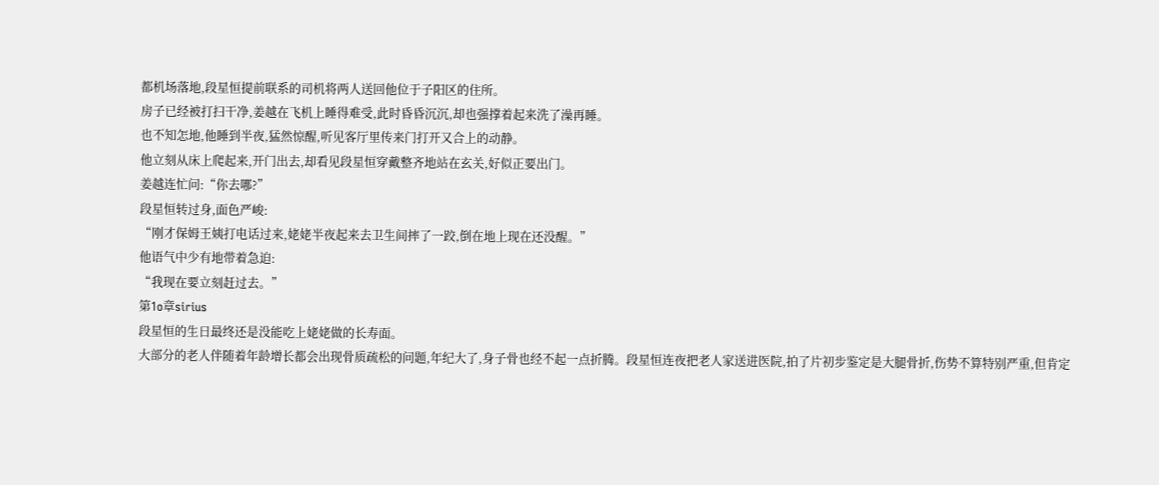都机场落地,段星恒提前联系的司机将两人送回他位于子阳区的住所。
房子已经被打扫干净,姜越在飞机上睡得难受,此时昏昏沉沉,却也强撑着起来洗了澡再睡。
也不知怎地,他睡到半夜,猛然惊醒,听见客厅里传来门打开又合上的动静。
他立刻从床上爬起来,开门出去,却看见段星恒穿戴整齐地站在玄关,好似正要出门。
姜越连忙问:“你去哪?”
段星恒转过身,面色严峻:
“刚才保姆王姨打电话过来,姥姥半夜起来去卫生间摔了一跤,倒在地上现在还没醒。”
他语气中少有地带着急迫:
“我现在要立刻赶过去。”
第1o章sirius
段星恒的生日最终还是没能吃上姥姥做的长寿面。
大部分的老人伴随着年龄增长都会出现骨质疏松的问题,年纪大了,身子骨也经不起一点折腾。段星恒连夜把老人家送进医院,拍了片初步鉴定是大腿骨折,伤势不算特别严重,但肯定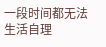一段时间都无法生活自理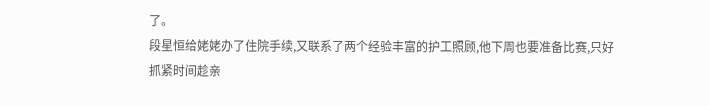了。
段星恒给姥姥办了住院手续,又联系了两个经验丰富的护工照顾,他下周也要准备比赛,只好抓紧时间趁亲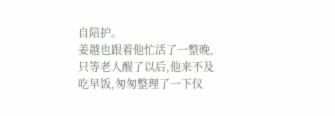自陪护。
姜越也跟着他忙活了一整晚,只等老人醒了以后,他来不及吃早饭,匆匆整理了一下仪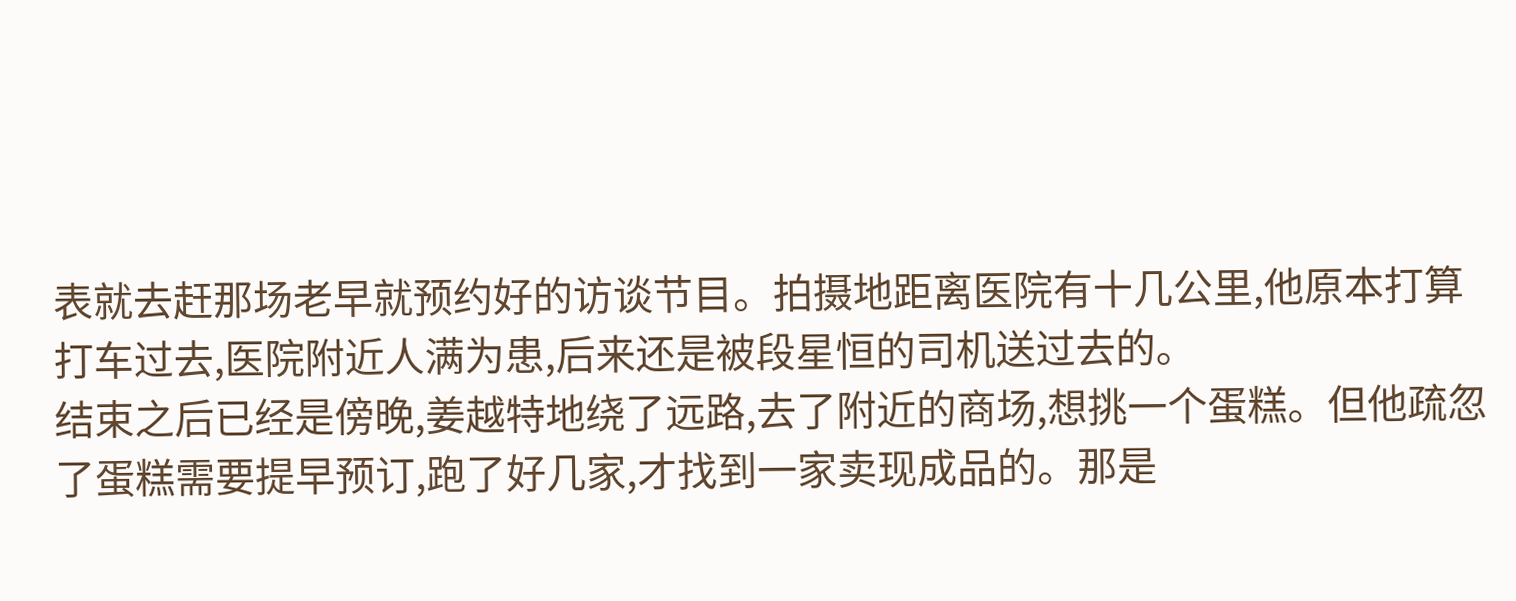表就去赶那场老早就预约好的访谈节目。拍摄地距离医院有十几公里,他原本打算打车过去,医院附近人满为患,后来还是被段星恒的司机送过去的。
结束之后已经是傍晚,姜越特地绕了远路,去了附近的商场,想挑一个蛋糕。但他疏忽了蛋糕需要提早预订,跑了好几家,才找到一家卖现成品的。那是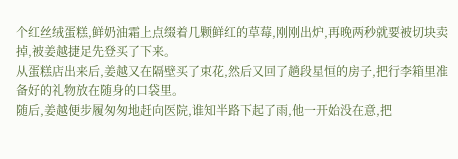个红丝绒蛋糕,鲜奶油霜上点缀着几颗鲜红的草莓,刚刚出炉,再晚两秒就要被切块卖掉,被姜越捷足先登买了下来。
从蛋糕店出来后,姜越又在隔壁买了束花,然后又回了趟段星恒的房子,把行李箱里准备好的礼物放在随身的口袋里。
随后,姜越便步履匆匆地赶向医院,谁知半路下起了雨,他一开始没在意,把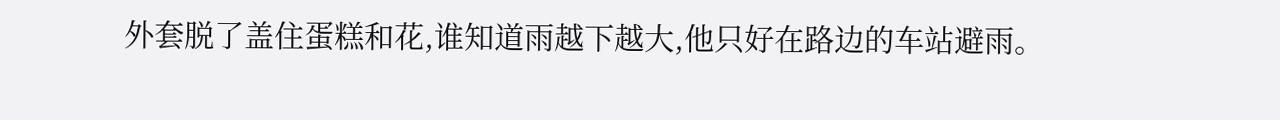外套脱了盖住蛋糕和花,谁知道雨越下越大,他只好在路边的车站避雨。